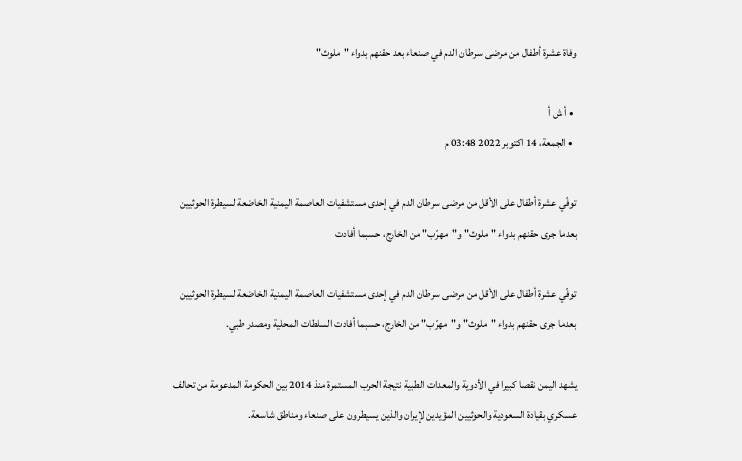وفاة عشرة أطفال من مرضى سرطان الدم في صنعاء بعد حقنهم بدواء "ملوث"

  • أ ش أ
  • الجمعة، 14 اكتوبر 2022 03:48 م

توفّي عشرة أطفال على الأقل من مرضى سرطان الدم في إحدى مستشفيات العاصمة اليمنية الخاضعة لسيطرة الحوثيين بعدما جرى حقنهم بدواء "ملوث" و"مهرّب" من الخارج، حسبما أفادت

توفّي عشرة أطفال على الأقل من مرضى سرطان الدم في إحدى مستشفيات العاصمة اليمنية الخاضعة لسيطرة الحوثيين بعدما جرى حقنهم بدواء "ملوث" و"مهرّب" من الخارج، حسبما أفادت السلطات المحلية ومصدر طبي.

يشهد اليمن نقصا كبيرا في الأدوية والمعدات الطبية نتيجة الحرب المستمرة منذ 2014 بين الحكومة المدعومة من تحالف عسكري بقيادة السعودية والحوثيين المؤيدين لإيران والذين يسيطرون على صنعاء ومناطق شاسعة.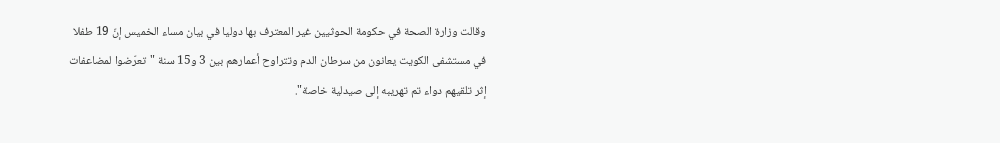وقالت وزارة الصحة في حكومة الحوثيين غير المعترف بها دوليا في بيان مساء الخميس إنّ 19 طفلا في مستشفى الكويت يعانون من سرطان الدم وتتراوح أعمارهم بين 3 و15 سنة "تعرّضوا لمضاعفات إثر تلقيهم دواء تم تهريبه إلى صيدلية خاصة".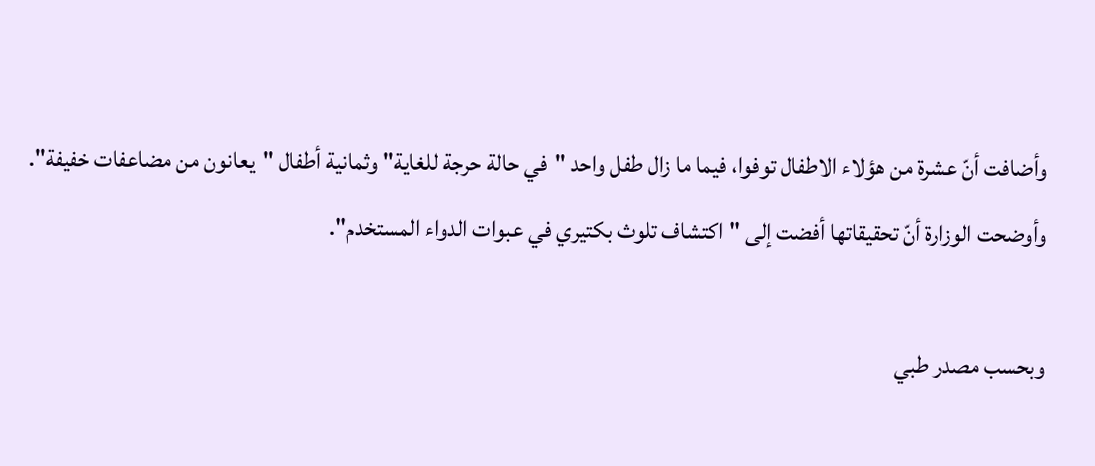وأضافت أنّ عشرة من هؤلاء الاطفال توفوا، فيما ما زال طفل واحد "في حالة حرجة للغاية" وثمانية أطفال "يعانون من مضاعفات خفيفة".
وأوضحت الوزارة أنّ تحقيقاتها أفضت إلى "اكتشاف تلوث بكتيري في عبوات الدواء المستخدم".

وبحسب مصدر طبي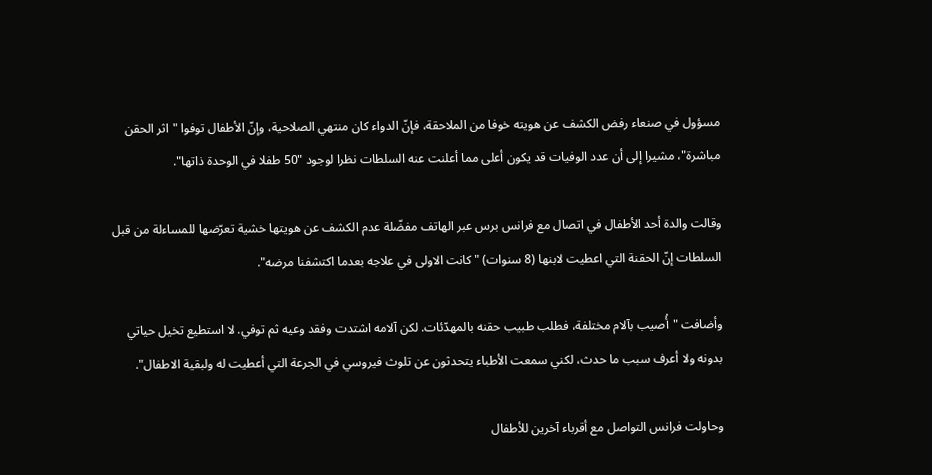مسؤول في صنعاء رفض الكشف عن هويته خوفا من الملاحقة، فإنّ الدواء كان منتهي الصلاحية، وإنّ الأطفال توفوا "اثر الحقن مباشرة"، مشيرا إلى أن عدد الوفيات قد يكون أعلى مما أعلنت عنه السلطات نظرا لوجود "50 طفلا في الوحدة ذاتها".

وقالت والدة أحد الأطفال في اتصال مع فرانس برس عبر الهاتف مفضّلة عدم الكشف عن هويتها خشية تعرّضها للمساءلة من قبل السلطات إنّ الحقنة التي اعطيت لابنها (8 سنوات) "كانت الاولى في علاجه بعدما اكتشفنا مرضه".

وأضافت "أُصيب بآلام مختلفة، فطلب طبيب حقنه بالمهدّئات. لكن آلامه اشتدت وفقد وعيه ثم توفي. لا استطيع تخيل حياتي بدونه ولا أعرف سبب ما حدث، لكني سمعت الأطباء يتحدثون عن تلوث فيروسي في الجرعة التي أعطيت له ولبقية الاطفال".

وحاولت فرانس التواصل مع أقرباء آخرين للأطفال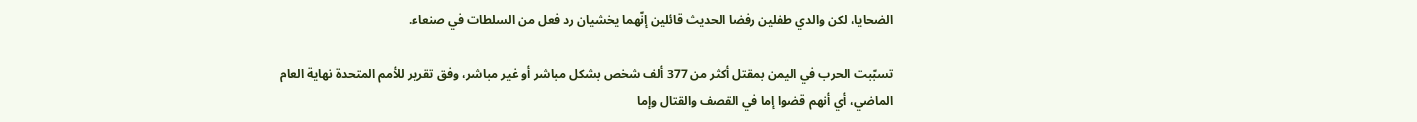الضحايا، لكن والدي طفلين رفضا الحديث قائلين إنّهما يخشيان رد فعل من السلطات في صنعاء.

تسبّبت الحرب في اليمن بمقتل أكثر من 377 ألف شخص بشكل مباشر أو غير مباشر، وفق تقرير للأمم المتحدة نهاية العام الماضي، أي أنهم قضوا إما في القصف والقتال وإما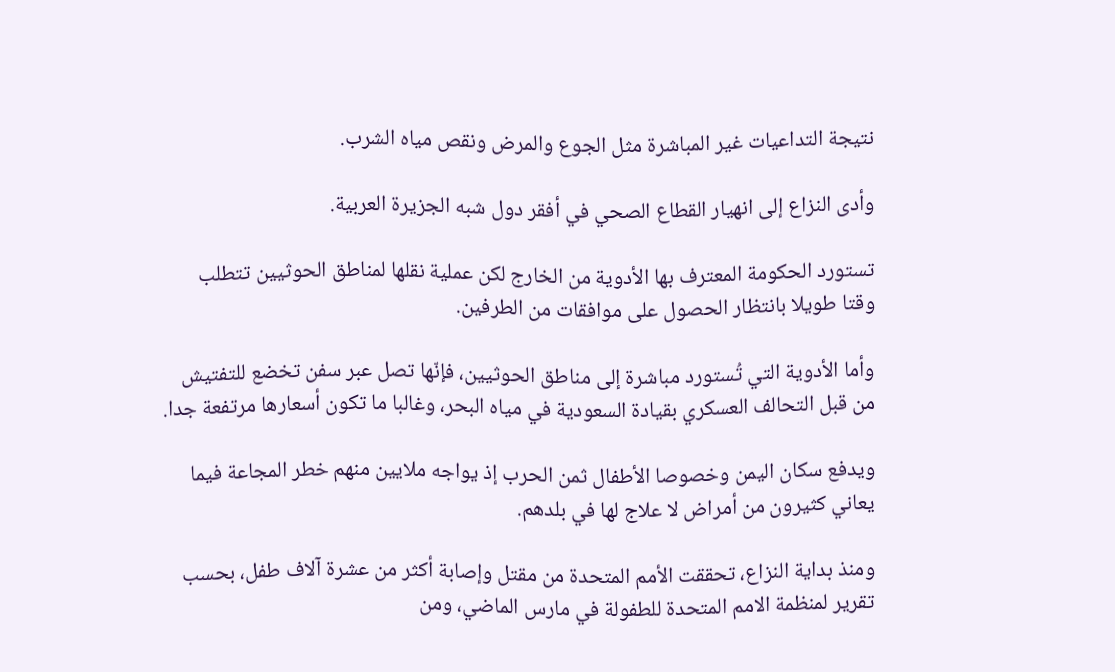نتيجة التداعيات غير المباشرة مثل الجوع والمرض ونقص مياه الشرب.

وأدى النزاع إلى انهيار القطاع الصحي في أفقر دول شبه الجزيرة العربية.

تستورد الحكومة المعترف بها الأدوية من الخارج لكن عملية نقلها لمناطق الحوثيين تتطلب وقتا طويلا بانتظار الحصول على موافقات من الطرفين.

وأما الأدوية التي تُستورد مباشرة إلى مناطق الحوثيين، فإنّها تصل عبر سفن تخضع للتفتيش من قبل التحالف العسكري بقيادة السعودية في مياه البحر، وغالبا ما تكون أسعارها مرتفعة جدا.

ويدفع سكان اليمن وخصوصا الأطفال ثمن الحرب إذ يواجه ملايين منهم خطر المجاعة فيما يعاني كثيرون من أمراض لا علاج لها في بلدهم.

ومنذ بداية النزاع، تحققت الأمم المتحدة من مقتل وإصابة أكثر من عشرة آلاف طفل، بحسب تقرير لمنظمة الامم المتحدة للطفولة في مارس الماضي، ومن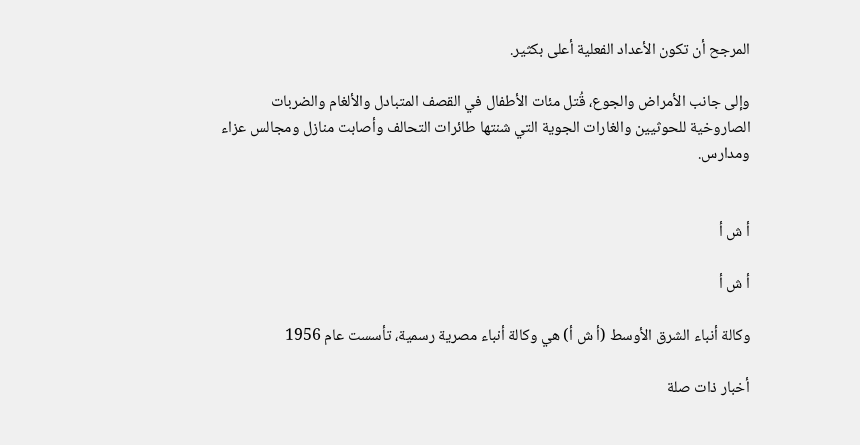المرجح أن تكون الأعداد الفعلية أعلى بكثير.

وإلى جانب الأمراض والجوع، قُتل مئات الأطفال في القصف المتبادل والألغام والضربات الصاروخية للحوثيين والغارات الجوية التي شنتها طائرات التحالف وأصابت منازل ومجالس عزاء ومدارس.


أ ش أ

أ ش أ

وكالة أنباء الشرق الأوسط (أ ش أ) هي وكالة أنباء مصرية رسمية، تأسست عام 1956

أخبار ذات صلة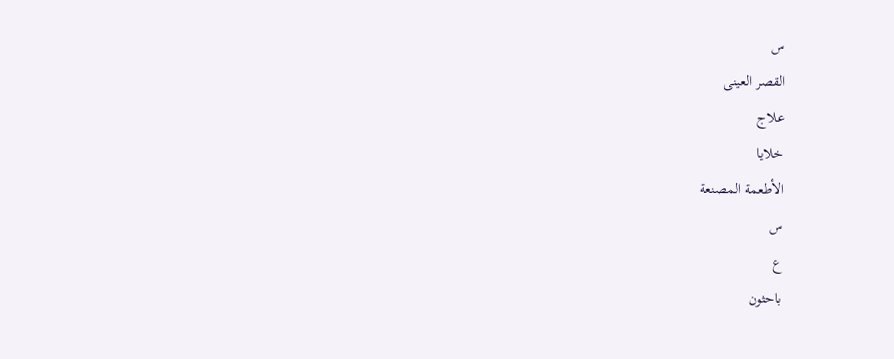س
القصر العينى
علاج
خلايا
الأطعمة المصنعة
س
ع
باحثون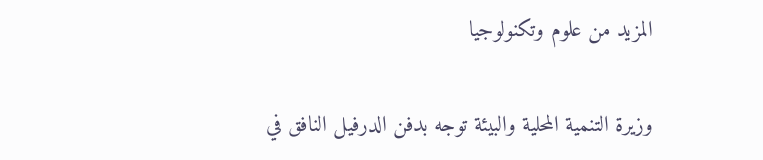المزيد من علوم وتكنولوجيا

وزيرة التنمية المحلية والبيئة توجه بدفن الدرفيل النافق في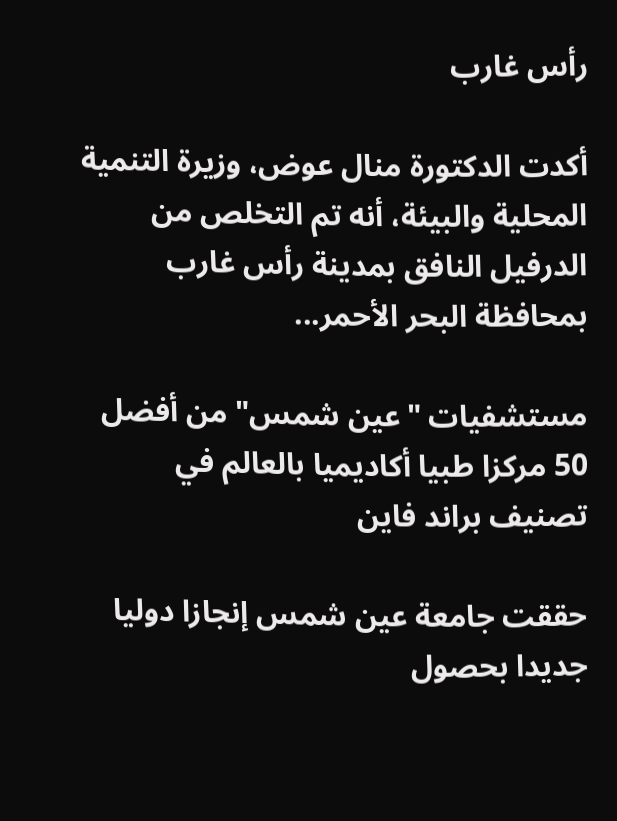رأس غارب

أكدت الدكتورة منال عوض، وزيرة التنمية المحلية والبيئة، أنه تم التخلص من الدرفيل النافق بمدينة رأس غارب بمحافظة البحر الأحمر...

مستشفيات "عين شمس" من أفضل 50 مركزا طبيا أكاديميا بالعالم في تصنيف براند فاين

حققت جامعة عين شمس إنجازا دوليا جديدا بحصول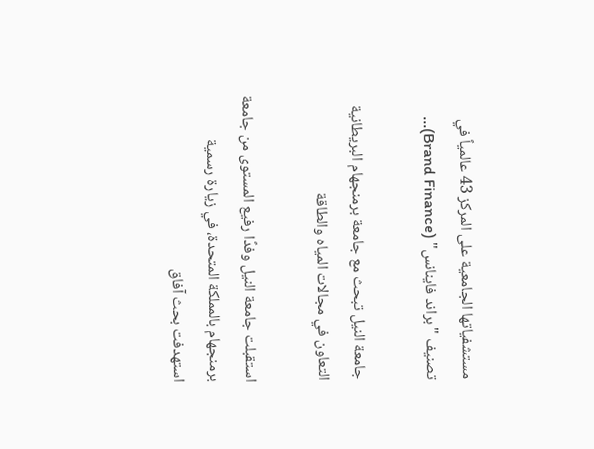مستشفياتها الجامعية على المركز 43 عالمياً في تصنيف "براند فاينانس" (Brand Finance)...

جامعة النيل تبحث مع جامعة برمنجهام البريطانية التعاون في مجالات المياه والطاقة

استقبلت جامعة النيل وفدًا رفيع المستوى من جامعة برمنجهام بالمملكة المتحدة، في زيارة رسمية استهدفت بحث آفاق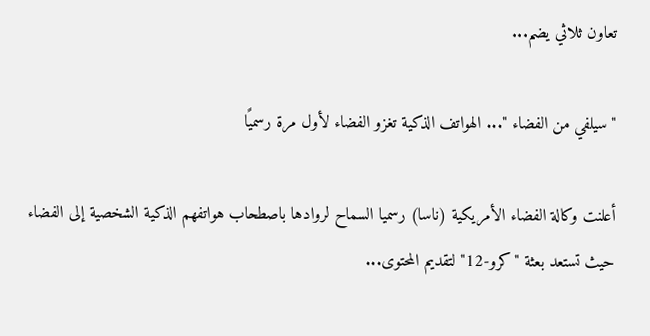تعاون ثلاثي يضم...

"سيلفي من الفضاء "... الهواتف الذكية تغزو الفضاء لأول مرة رسميًا

أعلنت وكالة الفضاء الأمريكية (ناسا) رسميا السماح لروادها باصطحاب هواتفهم الذكية الشخصية إلى الفضاء حيث تستعد بعثة "كرو-12" لتقديم المحتوى...